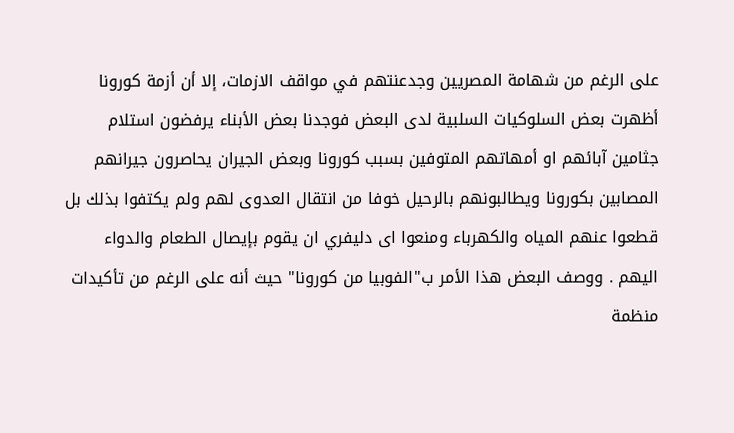على الرغم من شهامة المصريين وجدعنتهم في مواقف الازمات، إلا أن أزمة كورونا أظهرت بعض السلوكيات السلبية لدى البعض فوجدنا بعض الأبناء يرفضون استلام جثامين آبائهم او أمهاتهم المتوفين بسبب كورونا وبعض الجيران يحاصرون جيرانهم المصابين بكورونا ويطالبونهم بالرحيل خوفا من انتقال العدوى لهم ولم يكتفوا بذلك بل قطعوا عنهم المياه والكهرباء ومنعوا اى دليفري ان يقوم بإيصال الطعام والدواء اليهم . ووصف البعض هذا الأمر ب"الفوبيا من كورونا" حيث أنه على الرغم من تأكيدات منظمة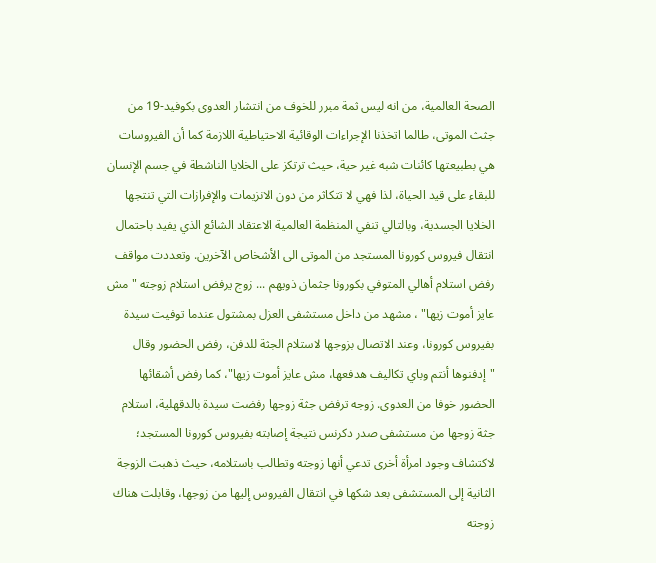الصحة العالمية، من انه ليس ثمة مبرر للخوف من انتشار العدوى بكوفيد-19 من جثث الموتى، طالما اتخذنا الإجراءات الوقائية الاحتياطية اللازمة كما أن الفيروسات هي بطبيعتها كائنات شبه غير حية، حيث ترتكز على الخلايا الناشطة في جسم الإنسان للبقاء على قيد الحياة، لذا فهي لا تتكاثر من دون الانزيمات والإفرازات التي تنتجها الخلايا الجسدية، وبالتالي تنفي المنظمة العالمية الاعتقاد الشائع الذي يفيد باحتمال انتقال فيروس كورونا المستجد من الموتى الى الأشخاص الآخرين. وتعددت مواقف رفض استلام أهالي المتوفي بكورونا جثمان ذويهم ... زوج يرفض استلام زوجته "مش عايز أموت زيها" ، مشهد من داخل مستشفى العزل بمشتول عندما توفيت سيدة بفيروس كورونا، وعند الاتصال بزوجها لاستلام الجثة للدفن، رفض الحضور وقال "إدفنوها أنتم وباي تكاليف هدفعها، مش عايز أموت زيها"، كما رفض أشقائها الحضور خوفا من العدوى. زوجه ترفض جثة زوجها رفضت سيدة بالدقهلية، استلام جثة زوجها من مستشفى صدر دكرنس نتيجة إصابته بفيروس كورونا المستجد؛ لاكتشاف وجود امرأة أخرى تدعي أنها زوجته وتطالب باستلامه، حيث ذهبت الزوجة الثانية إلى المستشفى بعد شكها في انتقال الفيروس إليها من زوجها، وقابلت هناك زوجته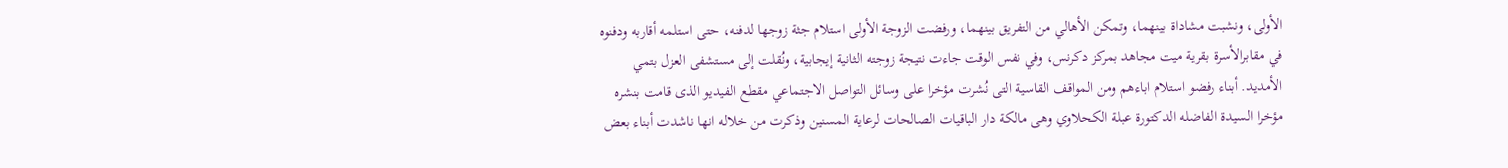الأولى، ونشبت مشاداة بينهما، وتمكن الأهالي من التفريق بينهما، ورفضت الزوجة الأولى استلام جثة زوجها لدفنه، حتى استلمه أقاربه ودفنوه في مقابرالأسرة بقرية ميت مجاهد بمركز دكرنس، وفي نفس الوقت جاءت نتيجة زوجته الثانية إيجابية، ونُقلت إلى مستشفى العزل بتمي الأمديد. أبناء رفضو استلام اباءهم ومن المواقف القاسية التى نُشرت مؤخرا على وسائل التواصل الاجتماعي مقطع الفيديو الذى قامت بنشره مؤخرا السيدة الفاضله الدكتورة عبلة الكحلاوي وهى مالكة دار الباقيات الصالحات لرعاية المسنين وذكرت من خلاله انها ناشدت أبناء بعض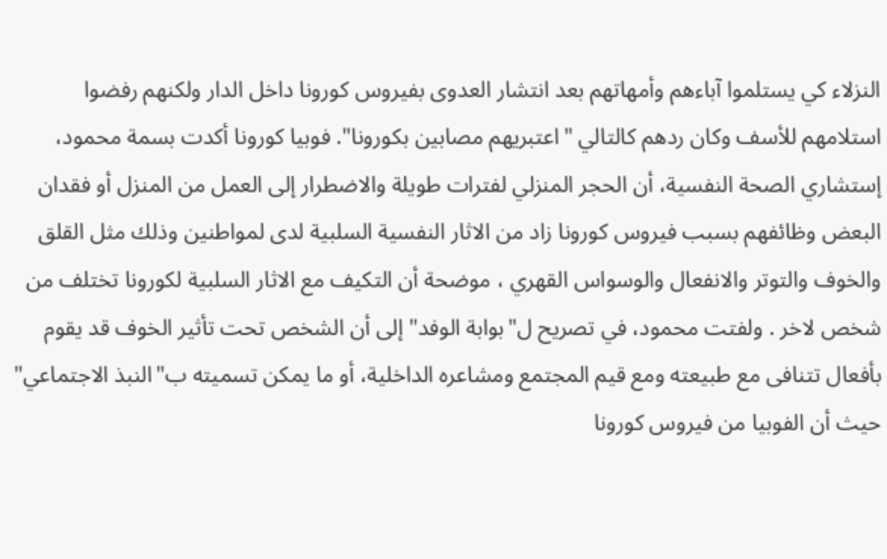النزلاء كي يستلموا آباءهم وأمهاتهم بعد انتشار العدوى بفيروس كورونا داخل الدار ولكنهم رفضوا استلامهم للأسف وكان ردهم كالتالي "اعتبريهم مصابين بكورونا". فوبيا كورونا أكدت بسمة محمود، إستشاري الصحة النفسية، أن الحجر المنزلي لفترات طويلة والاضطرار إلى العمل من المنزل أو فقدان البعض وظائفهم بسبب فيروس كورونا زاد من الاثار النفسية السلبية لدى لمواطنين وذلك مثل القلق والخوف والتوتر والانفعال والوسواس القهري ، موضحة أن التكيف مع الاثار السلبية لكورونا تختلف من شخص لاخر . ولفتت محمود، في تصريح ل"بوابة الوفد" إلى أن الشخص تحت تأثير الخوف قد يقوم بأفعال تتنافى مع طبيعته ومع قيم المجتمع ومشاعره الداخلية، أو ما يمكن تسميته ب"النبذ الاجتماعي" حيث أن الفوبيا من فيروس كورونا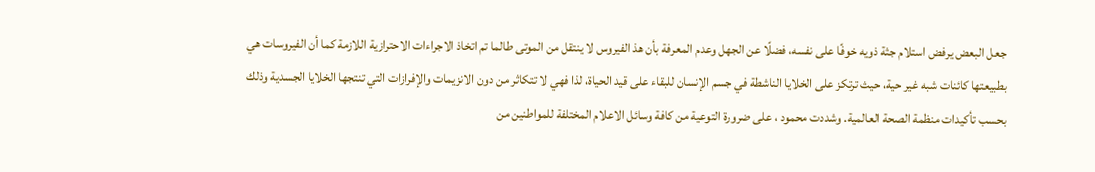جعل البعض يرفض استلام جثة ذويه خوفًا على نفسه، فضلًا عن الجهل وعدم المعرفة بأن هذ الفيروس لا ينتقل من الموتى طالما تم اتخاذ الاجراءات الاحترازية اللازمة كما أن الفيروسات هي بطبيعتها كائنات شبه غير حية، حيث ترتكز على الخلايا الناشطة في جسم الإنسان للبقاء على قيد الحياة، لذا فهي لا تتكاثر من دون الانزيمات والإفرازات التي تنتجها الخلايا الجسدية وذلك بحسب تأكيدات منظمة الصحة العالمية. وشددت محمود ، على ضرورة التوعية من كافة وسائل الاعلام المختلفة للمواطنين من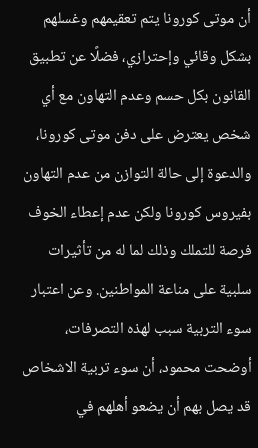أن موتى كورونا يتم تعقيمهم وغسلهم بشكل وقائي وإحترازي، فضلًا عن تطبيق القانون بكل حسم وعدم التهاون مع أي شخص يعترض على دفن موتى كورونا، والدعوة إلى حالة التوازن من عدم التهاون بفيروس كورونا ولكن عدم إعطاء الخوف فرصة للتملك وذلك لما له من تأثيرات سلبية على مناعة المواطنين. وعن اعتبار سوء التربية سبب لهذه التصرفات، أوضحت محمود، أن سوء تربية الاشخاص قد يصل بهم أن يضعو أهلهم في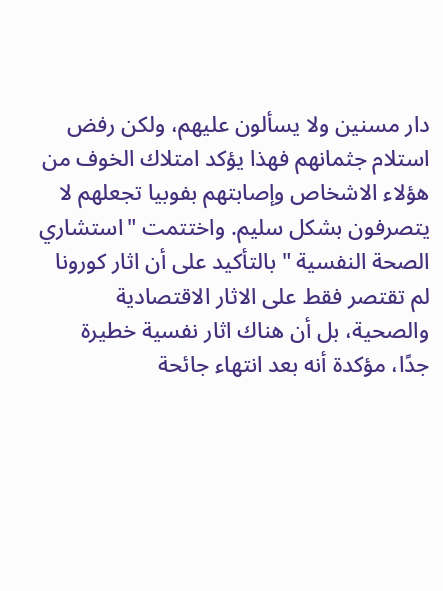دار مسنين ولا يسألون عليهم، ولكن رفض استلام جثمانهم فهذا يؤكد امتلاك الخوف من هؤلاء الاشخاص وإصابتهم بفوبيا تجعلهم لا يتصرفون بشكل سليم. واختتمت "استشاري الصحة النفسية " بالتأكيد على أن اثار كورونا لم تقتصر فقط على الاثار الاقتصادية والصحية، بل أن هناك اثار نفسية خطيرة جدًا، مؤكدة أنه بعد انتهاء جائحة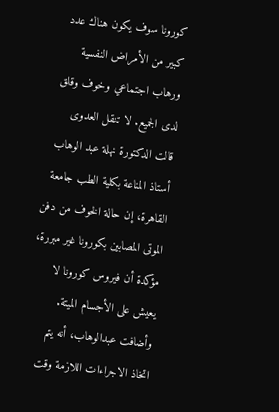كورونا سوف يكون هناك عدد كبير من الأمراض النفسية ورهاب اجتماعي وخوف وقلق لدى الجميع. لا تنقل العدوى قالت الدكتورة نهلة عبد الوهاب أستاذ المناعة بكلية الطب جامعة القاهرة، إن حالة الخوف من دفن الموتى المصابين بكورونا غير مبررة، مؤكدة أن فيروس كورونا لا يعيش على الأجسام الميتة. وأضافت عبدالوهاب، أنه يتم اتخاذ الاجراءات اللازمة وقت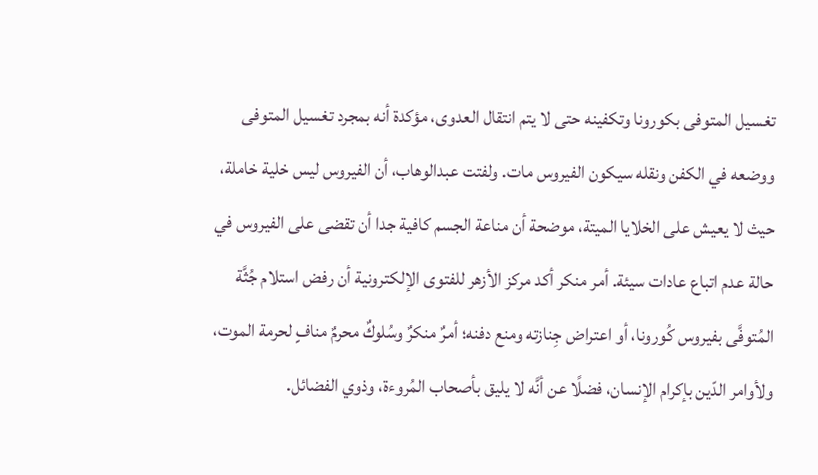تغسيل المتوفى بكورونا وتكفينه حتى لا يتم انتقال العدوى، مؤكدة أنه بمجرد تغسيل المتوفى ووضعه في الكفن ونقله سيكون الفيروس مات. ولفتت عبدالوهاب، أن الفيروس ليس خلية خاملة، حيث لا يعيش على الخلايا الميتة، موضحة أن مناعة الجسم كافية جدا أن تقضى على الفيروس في حالة عدم اتباع عادات سيئة. أمر منكر أكد مركز الأزهر للفتوى الإلكترونية أن رفض استلام جُثَّة المُتوفَّى بفيروس كُورونا، أو اعتراض جِنازته ومنع دفنه؛ أمرٌ منكرٌ وسُلوكٌ محرمٌ منافٍ لحرمة الموت، ولأوامر الدّين بإكرام الإنسان، فضلًا عن أنَّه لا يليق بأصحاب المُروءة، وذوي الفضائل.